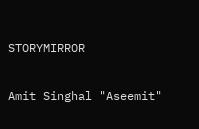STORYMIRROR

Amit Singhal "Aseemit"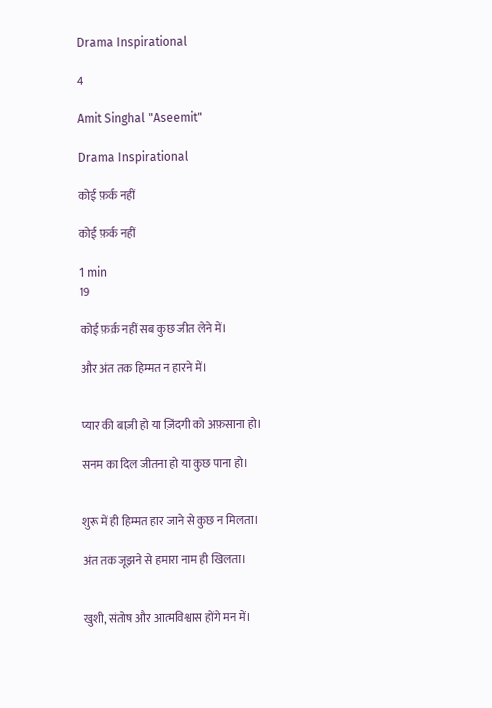Drama Inspirational

4

Amit Singhal "Aseemit"

Drama Inspirational

कोई फ़र्क नहीं

कोई फ़र्क नहीं

1 min
19

कोई फ़र्क़ नहीं सब कुछ जीत लेने में।

और अंत तक हिम्मत न हारने में।


प्यार की बाज़ी हो या ज़िंदगी को अफ़साना हो।

सनम का दिल जीतना हो या कुछ पाना हो।


शुरू में ही हिम्मत हार जाने से कुछ न मिलता।

अंत तक जूझने से हमारा नाम ही खिलता।


खुशी, संतोष और आत्मविश्वास होंगे मन में।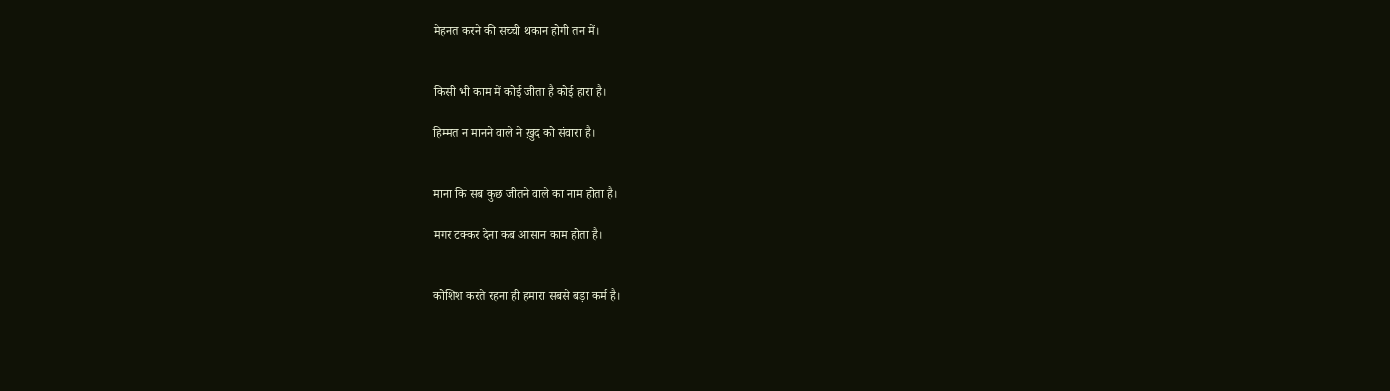मेहनत करने की सच्ची थकान होगी तन में।


किसी भी काम में कोई जीता है कोई हारा है।

हिम्मत न मानने वाले ने ख़ुद को संवारा है।


माना कि सब कुछ जीतने वाले का नाम होता है।

मगर टक्कर देना कब आसान काम होता है।


कोशिश करते रहना ही हमारा सबसे बड़ा कर्म है।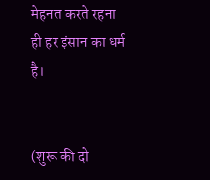मेहनत करते रहना ही हर इंसान का धर्म है।


(शुरू की दो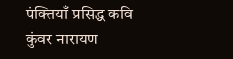पंक्तियाँ प्रसिद्ध कवि कुंवर नारायण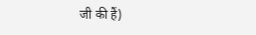जी की हैं)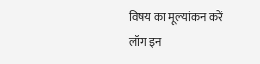विषय का मूल्यांकन करें
लॉग इन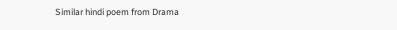Similar hindi poem from Drama